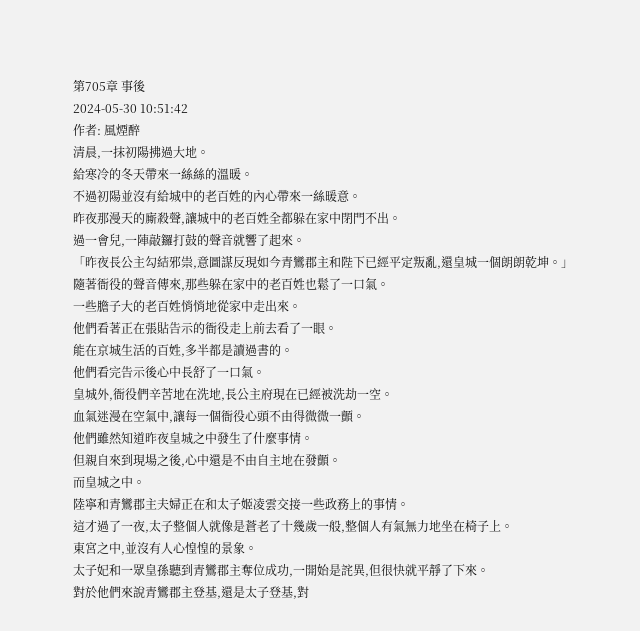第705章 事後
2024-05-30 10:51:42
作者: 風煙醉
清晨,一抹初陽拂過大地。
給寒冷的冬天帶來一絲絲的溫暖。
不過初陽並沒有給城中的老百姓的內心帶來一絲暖意。
昨夜那漫天的廝殺聲,讓城中的老百姓全都躲在家中閉門不出。
過一會兒,一陣敲鑼打鼓的聲音就響了起來。
「昨夜長公主勾結邪祟,意圖謀反現如今青鸞郡主和陛下已經平定叛亂,還皇城一個朗朗乾坤。」
隨著衙役的聲音傳來,那些躲在家中的老百姓也鬆了一口氣。
一些膽子大的老百姓悄悄地從家中走出來。
他們看著正在張貼告示的衙役走上前去看了一眼。
能在京城生活的百姓,多半都是讀過書的。
他們看完告示後心中長舒了一口氣。
皇城外,衙役們辛苦地在洗地,長公主府現在已經被洗劫一空。
血氣迷漫在空氣中,讓每一個衙役心頭不由得微微一顫。
他們雖然知道昨夜皇城之中發生了什麼事情。
但親自來到現場之後,心中還是不由自主地在發顫。
而皇城之中。
陸寧和青鸞郡主夫婦正在和太子姬凌雲交接一些政務上的事情。
這才過了一夜,太子整個人就像是蒼老了十幾歲一般,整個人有氣無力地坐在椅子上。
東宮之中,並沒有人心惶惶的景象。
太子妃和一眾皇孫聽到青鸞郡主奪位成功,一開始是詫異,但很快就平靜了下來。
對於他們來說青鸞郡主登基,還是太子登基,對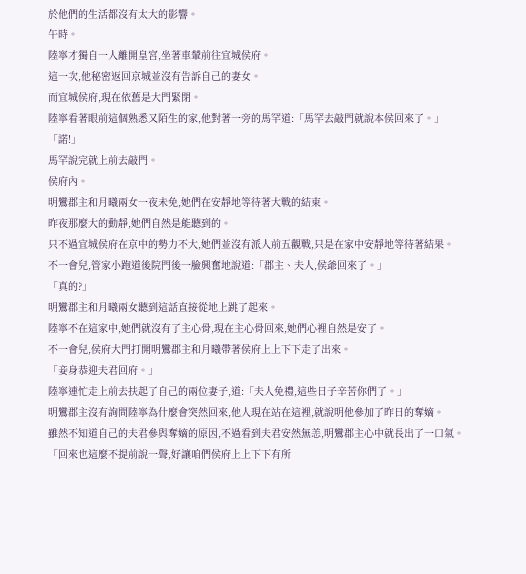於他們的生活都沒有太大的影響。
午時。
陸寧才獨自一人離開皇宮,坐著車輦前往宜城侯府。
這一次,他秘密返回京城並沒有告訴自己的妻女。
而宜城侯府,現在依舊是大門緊閉。
陸寧看著眼前這個熟悉又陌生的家,他對著一旁的馬罕道:「馬罕去敲門就說本侯回來了。」
「諾!」
馬罕說完就上前去敲門。
侯府內。
明鸞郡主和月曦兩女一夜未免,她們在安靜地等待著大戰的結束。
昨夜那麼大的動靜,她們自然是能聽到的。
只不過宜城侯府在京中的勢力不大,她們並沒有派人前五觀戰,只是在家中安靜地等待著結果。
不一會兒,管家小跑道後院門後一臉興奮地說道:「郡主、夫人,侯爺回來了。」
「真的?」
明鸞郡主和月曦兩女聽到這話直接從地上跳了起來。
陸寧不在這家中,她們就沒有了主心骨,現在主心骨回來,她們心裡自然是安了。
不一會兒,侯府大門打開明鸞郡主和月曦帶著侯府上上下下走了出來。
「妾身恭迎夫君回府。」
陸寧連忙走上前去扶起了自己的兩位妻子,道:「夫人免禮,這些日子辛苦你們了。」
明鸞郡主沒有詢問陸寧為什麼會突然回來,他人現在站在這裡,就說明他參加了昨日的奪嫡。
雖然不知道自己的夫君參與奪嫡的原因,不過看到夫君安然無恙,明鸞郡主心中就長出了一口氣。
「回來也這麼不提前說一聲,好讓咱們侯府上上下下有所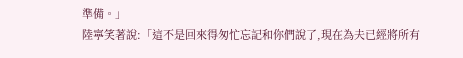準備。」
陸寧笑著說:「這不是回來得匆忙忘記和你們說了,現在為夫已經將所有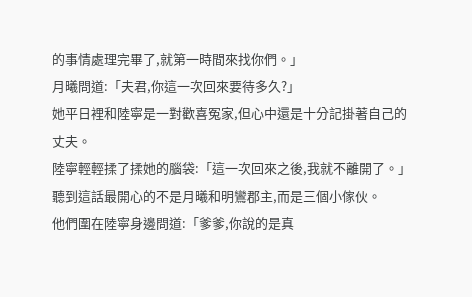的事情處理完畢了,就第一時間來找你們。」
月曦問道:「夫君,你這一次回來要待多久?」
她平日裡和陸寧是一對歡喜冤家,但心中還是十分記掛著自己的丈夫。
陸寧輕輕揉了揉她的腦袋:「這一次回來之後,我就不離開了。」
聽到這話最開心的不是月曦和明鸞郡主,而是三個小傢伙。
他們圍在陸寧身邊問道:「爹爹,你說的是真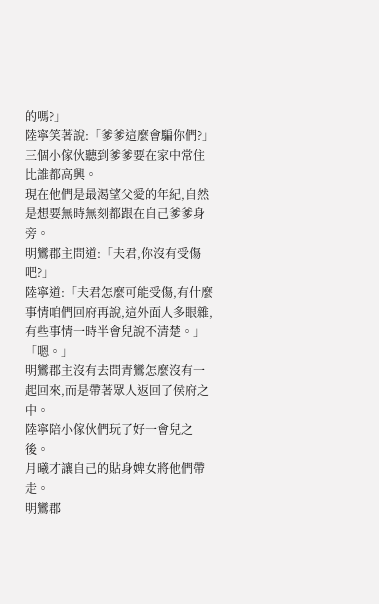的嗎?」
陸寧笑著說:「爹爹這麼會騙你們?」
三個小傢伙聽到爹爹要在家中常住比誰都高興。
現在他們是最渴望父愛的年紀,自然是想要無時無刻都跟在自己爹爹身旁。
明鸞郡主問道:「夫君,你沒有受傷吧?」
陸寧道:「夫君怎麼可能受傷,有什麼事情咱們回府再說,這外面人多眼雜,有些事情一時半會兒說不清楚。」
「嗯。」
明鸞郡主沒有去問青鸞怎麼沒有一起回來,而是帶著眾人返回了侯府之中。
陸寧陪小傢伙們玩了好一會兒之後。
月曦才讓自己的貼身婢女將他們帶走。
明鸞郡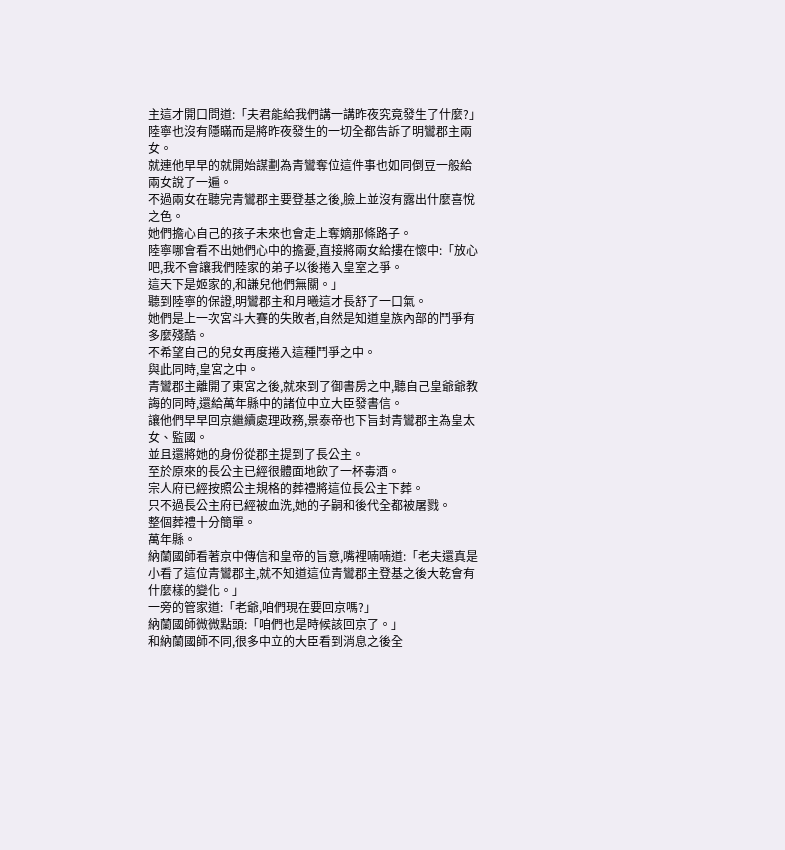主這才開口問道:「夫君能給我們講一講昨夜究竟發生了什麼?」
陸寧也沒有隱瞞而是將昨夜發生的一切全都告訴了明鸞郡主兩女。
就連他早早的就開始謀劃為青鸞奪位這件事也如同倒豆一般給兩女說了一遍。
不過兩女在聽完青鸞郡主要登基之後,臉上並沒有露出什麼喜悅之色。
她們擔心自己的孩子未來也會走上奪嫡那條路子。
陸寧哪會看不出她們心中的擔憂,直接將兩女給摟在懷中:「放心吧,我不會讓我們陸家的弟子以後捲入皇室之爭。
這天下是姬家的,和謙兒他們無關。」
聽到陸寧的保證,明鸞郡主和月曦這才長舒了一口氣。
她們是上一次宮斗大賽的失敗者,自然是知道皇族內部的鬥爭有多麼殘酷。
不希望自己的兒女再度捲入這種鬥爭之中。
與此同時,皇宮之中。
青鸞郡主離開了東宮之後,就來到了御書房之中,聽自己皇爺爺教誨的同時,還給萬年縣中的諸位中立大臣發書信。
讓他們早早回京繼續處理政務,景泰帝也下旨封青鸞郡主為皇太女、監國。
並且還將她的身份從郡主提到了長公主。
至於原來的長公主已經很體面地飲了一杯毒酒。
宗人府已經按照公主規格的葬禮將這位長公主下葬。
只不過長公主府已經被血洗,她的子嗣和後代全都被屠戮。
整個葬禮十分簡單。
萬年縣。
納蘭國師看著京中傳信和皇帝的旨意,嘴裡喃喃道:「老夫還真是小看了這位青鸞郡主,就不知道這位青鸞郡主登基之後大乾會有什麼樣的變化。」
一旁的管家道:「老爺,咱們現在要回京嗎?」
納蘭國師微微點頭:「咱們也是時候該回京了。」
和納蘭國師不同,很多中立的大臣看到消息之後全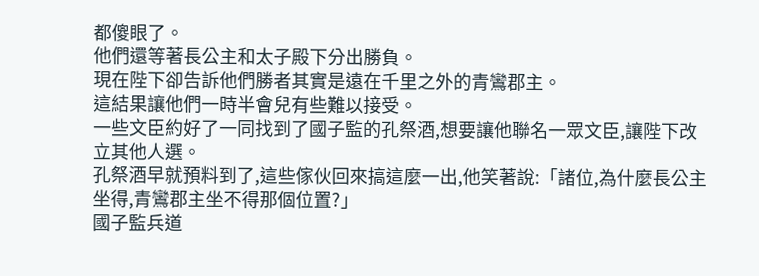都傻眼了。
他們還等著長公主和太子殿下分出勝負。
現在陛下卻告訴他們勝者其實是遠在千里之外的青鸞郡主。
這結果讓他們一時半會兒有些難以接受。
一些文臣約好了一同找到了國子監的孔祭酒,想要讓他聯名一眾文臣,讓陛下改立其他人選。
孔祭酒早就預料到了,這些傢伙回來搞這麼一出,他笑著說:「諸位,為什麼長公主坐得,青鸞郡主坐不得那個位置?」
國子監兵道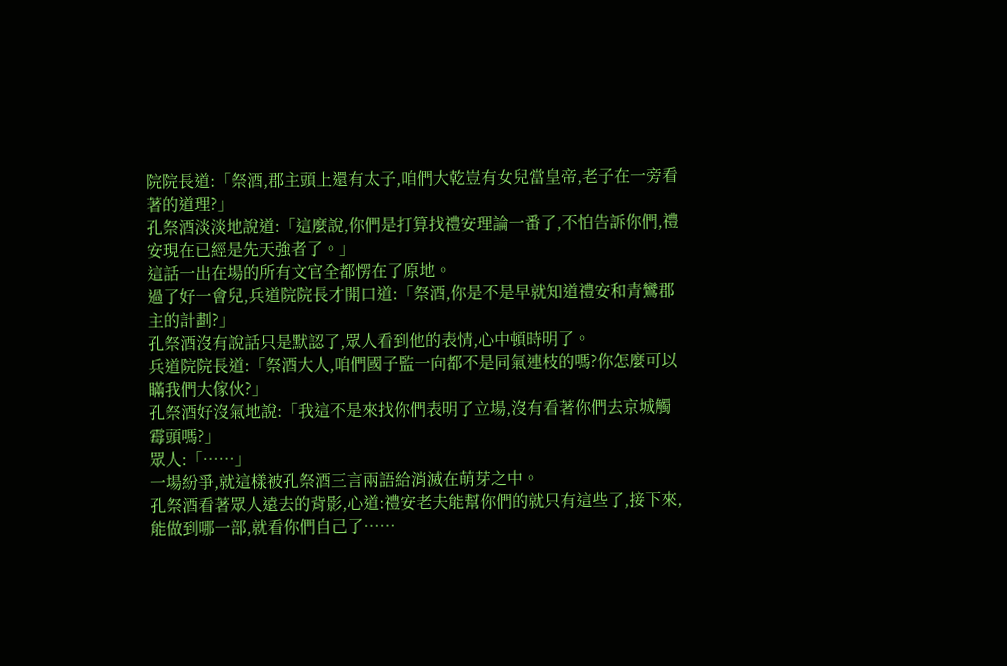院院長道:「祭酒,郡主頭上還有太子,咱們大乾豈有女兒當皇帝,老子在一旁看著的道理?」
孔祭酒淡淡地說道:「這麼說,你們是打算找禮安理論一番了,不怕告訴你們,禮安現在已經是先天強者了。」
這話一出在場的所有文官全都愣在了原地。
過了好一會兒,兵道院院長才開口道:「祭酒,你是不是早就知道禮安和青鸞郡主的計劃?」
孔祭酒沒有說話只是默認了,眾人看到他的表情,心中頓時明了。
兵道院院長道:「祭酒大人,咱們國子監一向都不是同氣連枝的嗎?你怎麼可以瞞我們大傢伙?」
孔祭酒好沒氣地說:「我這不是來找你們表明了立場,沒有看著你們去京城觸霉頭嗎?」
眾人:「……」
一場紛爭,就這樣被孔祭酒三言兩語給消滅在萌芽之中。
孔祭酒看著眾人遠去的背影,心道:禮安老夫能幫你們的就只有這些了,接下來,能做到哪一部,就看你們自己了……